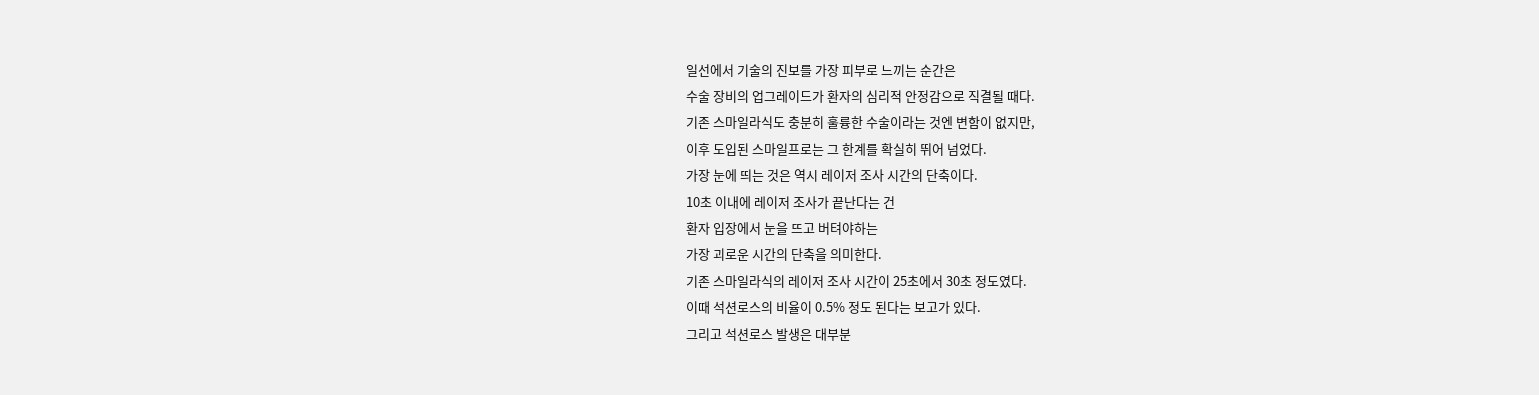일선에서 기술의 진보를 가장 피부로 느끼는 순간은
수술 장비의 업그레이드가 환자의 심리적 안정감으로 직결될 때다.
기존 스마일라식도 충분히 훌륭한 수술이라는 것엔 변함이 없지만,
이후 도입된 스마일프로는 그 한계를 확실히 뛰어 넘었다.
가장 눈에 띄는 것은 역시 레이저 조사 시간의 단축이다.
10초 이내에 레이저 조사가 끝난다는 건
환자 입장에서 눈을 뜨고 버텨야하는
가장 괴로운 시간의 단축을 의미한다.
기존 스마일라식의 레이저 조사 시간이 25초에서 30초 정도였다.
이때 석션로스의 비율이 0.5% 정도 된다는 보고가 있다.
그리고 석션로스 발생은 대부분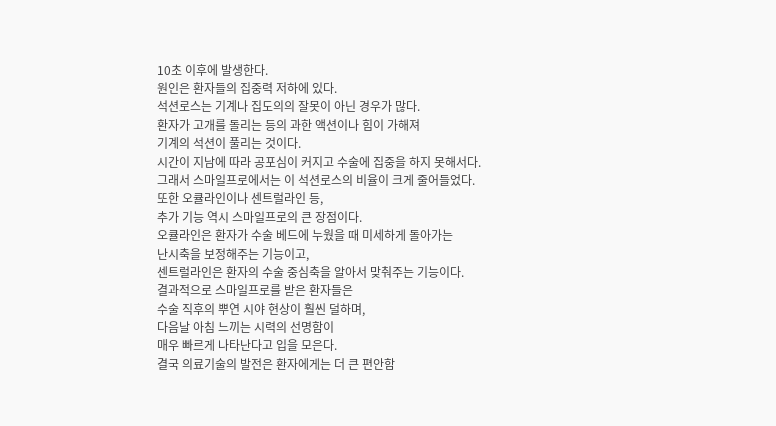10초 이후에 발생한다.
원인은 환자들의 집중력 저하에 있다.
석션로스는 기계나 집도의의 잘못이 아닌 경우가 많다.
환자가 고개를 돌리는 등의 과한 액션이나 힘이 가해져
기계의 석션이 풀리는 것이다.
시간이 지남에 따라 공포심이 커지고 수술에 집중을 하지 못해서다.
그래서 스마일프로에서는 이 석션로스의 비율이 크게 줄어들었다.
또한 오큘라인이나 센트럴라인 등,
추가 기능 역시 스마일프로의 큰 장점이다.
오큘라인은 환자가 수술 베드에 누웠을 때 미세하게 돌아가는
난시축을 보정해주는 기능이고,
센트럴라인은 환자의 수술 중심축을 알아서 맞춰주는 기능이다.
결과적으로 스마일프로를 받은 환자들은
수술 직후의 뿌연 시야 현상이 훨씬 덜하며,
다음날 아침 느끼는 시력의 선명함이
매우 빠르게 나타난다고 입을 모은다.
결국 의료기술의 발전은 환자에게는 더 큰 편안함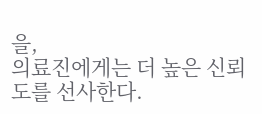을,
의료진에게는 더 높은 신뢰도를 선사한다.